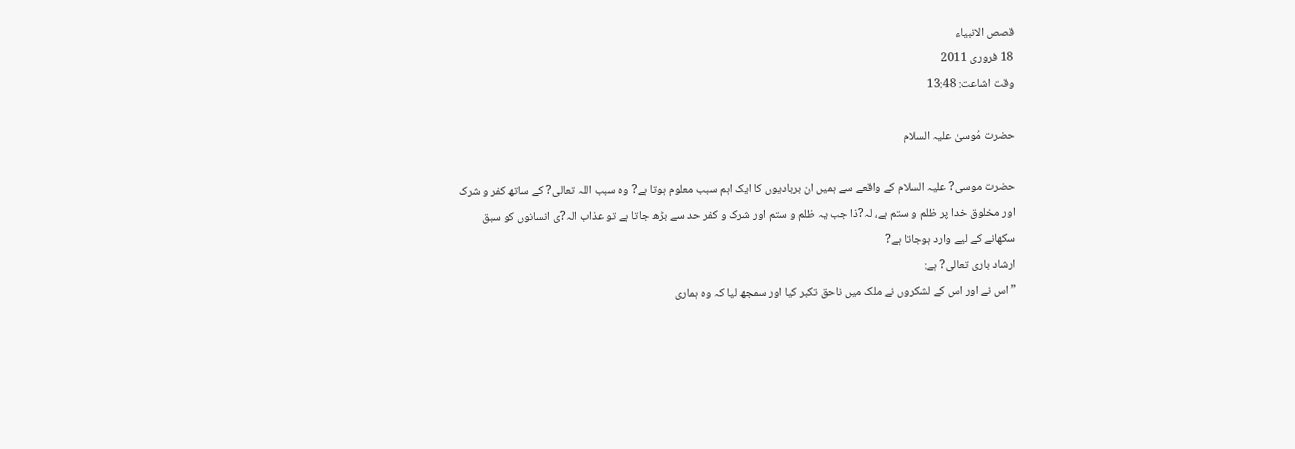قصص الانبیاء
18 فروری 2011
وقت اشاعت: 13:48

حضرت مُوسىٰ علیہ السلام

حضرت موسی? علیہ السلام کے واقعے سے ہمیں ان بربادیوں کا ایک اہم سبب معلوم ہوتا ہے? وہ سبب اللہ تعالی? کے ساتھ کفر و شرک اور مخلوق خدا پر ظلم و ستم ہے، لہ?ذا جب یہ ظلم و ستم اور شرک و کفر حد سے بڑھ جاتا ہے تو عذاب الہ?ی انسانوں کو سبق سکھانے کے لیے وارد ہوجاتا ہے?
ارشاد باری تعالی? ہے:
”اس نے اور اس کے لشکروں نے ملک میں ناحق تکبر کیا اور سمجھ لیا کہ وہ ہماری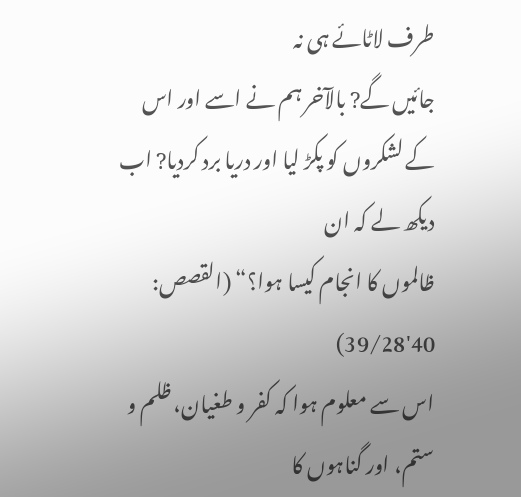طرف لاٹائے ہی نہ
جائیں گے? بالآخر ہم نے اسے اور اس کے لشکروں کو پکڑ لیا اور دریا برد کردیا? اب دیکھ لے کہ ان
ظالموں کا انجام کیسا ہوا؟“ (القصص: 40'39/28)
اس سے معلوم ہوا کہ کفر و طغیان، ظلم و ستم، اور گناہوں کا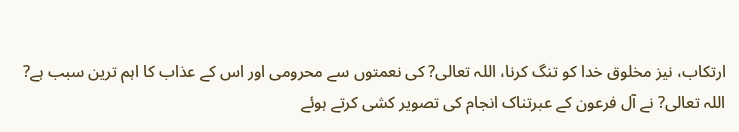ارتکاب، نیز مخلوق خدا کو تنگ کرنا، اللہ تعالی? کی نعمتوں سے محرومی اور اس کے عذاب کا اہم ترین سبب ہے? اللہ تعالی? نے آل فرعون کے عبرتناک انجام کی تصویر کشی کرتے ہوئے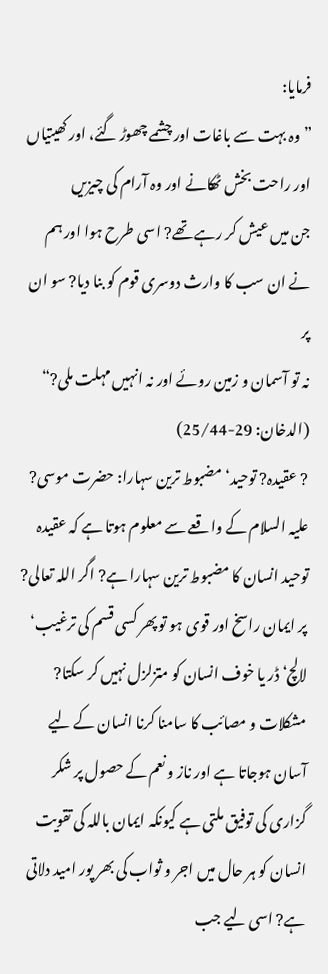فرمایا:
”وہ بہت سے باغات اور چشمے چھوڑ گئے، اور کھیتیاں اور راحت بخش ٹھکانے اور وہ آرام کی چیزیں
جن میں عیش کر رہے تھے? اسی طرح ہوا اور ہم نے ان سب کا وارث دوسری قوم کو بنا دیا? سو ان پر
نہ تو آسمان و زمین روئے اور نہ انہیں مہلت ملی?“ (الدخان: 29-25/44)
? عقیدہ? توحید‘ مضبوط ترین سہارا: حضرت موسی? علیہ السلام کے واقعے سے معلوم ہوتا ہے کہ عقیدہ توحید انسان کا مضبوط ترین سہارا ہے? اگر اللہ تعالی? پر ایمان راسخ اور قوی ہو تو پھر کسی قسم کی ترغیب‘ لالچ‘ ڈر یا خوف انسان کو متزلزل نہیں کر سکتا? مشکلات و مصائب کا سامنا کرنا انسان کے لیے آسان ہوجاتا ہے اور ناز و نعم کے حصول پر شکر گزاری کی توفیق ملتی ہے کیونکہ ایمان باللہ کی تقویت انسان کو ہر حال میں اجر و ثواب کی بھر پور امید دلاتی ہے? اسی لیے جب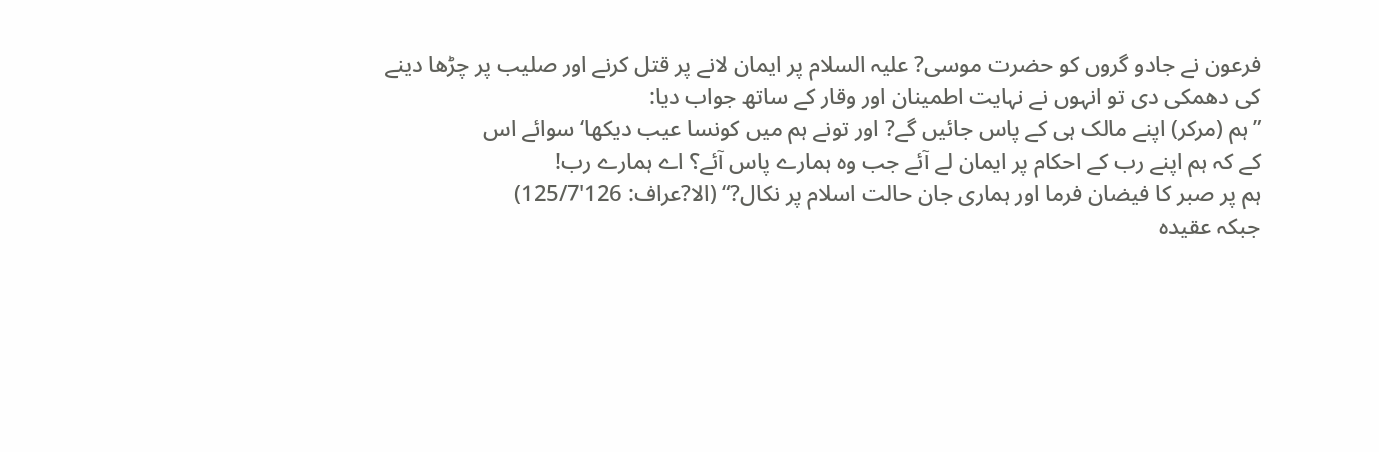فرعون نے جادو گروں کو حضرت موسی? علیہ السلام پر ایمان لانے پر قتل کرنے اور صلیب پر چڑھا دینے کی دھمکی دی تو انہوں نے نہایت اطمینان اور وقار کے ساتھ جواب دیا:
”ہم (مرکر) اپنے مالک ہی کے پاس جائیں گے? اور تونے ہم میں کونسا عیب دیکھا‘ سوائے اس
کے کہ ہم اپنے رب کے احکام پر ایمان لے آئے جب وہ ہمارے پاس آئے؟ اے ہمارے رب!
ہم پر صبر کا فیضان فرما اور ہماری جان حالت اسلام پر نکال?“ (الا?عراف: 126'125/7)
جبکہ عقیدہ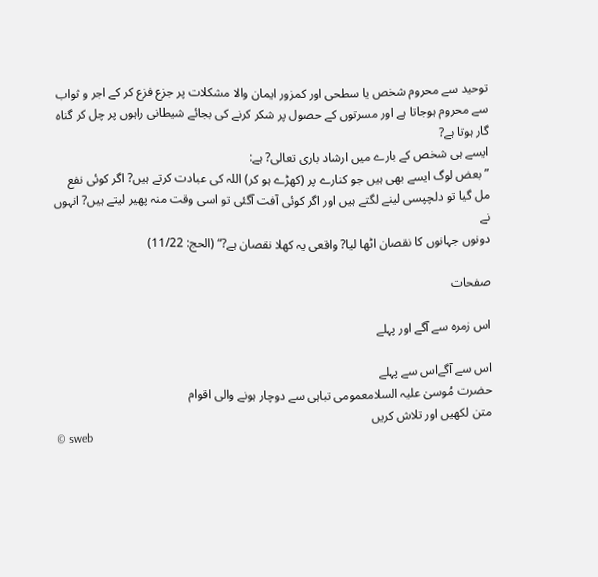توحید سے محروم شخص یا سطحی اور کمزور ایمان والا مشکلات پر جزع فزع کر کے اجر و ثواب سے محروم ہوجاتا ہے اور مسرتوں کے حصول پر شکر کرنے کی بجائے شیطانی راہوں پر چل کر گناہ گار ہوتا ہے?
ایسے ہی شخص کے بارے میں ارشاد باری تعالی? ہے:
”بعض لوگ ایسے بھی ہیں جو کنارے پر (کھڑے ہو کر) اللہ کی عبادت کرتے ہیں? اگر کوئی نفع
مل گیا تو دلچپسی لینے لگتے ہیں اور اگر کوئی آفت آگئی تو اسی وقت منہ پھیر لیتے ہیں? انہوں نے
دونوں جہانوں کا نقصان اٹھا لیا? واقعی یہ کھلا نقصان ہے?“ (الحج: 11/22)

صفحات

اس زمرہ سے آگے اور پہلے

اس سے آگےاس سے پہلے
حضرت مُوسىٰ علیہ السلامعمومی تباہی سے دوچار ہونے والی اقوام
متن لکھیں اور تلاش کریں
© sweb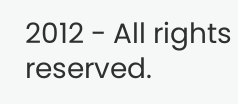2012 - All rights reserved.